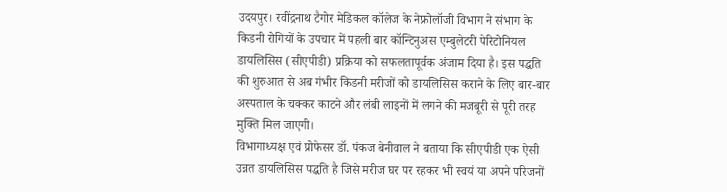उदयपुर। रवींद्रनाथ टैगोर मेडिकल कॉलेज के नेफ्रोलॉजी विभाग ने संभाग के किडनी रोगियों के उपचार में पहली बार कॉन्टिनुअस एम्बुलेटरी पेरिटोनियल डायलिसिस (सीएपीडी) प्रक्रिया को सफलतापूर्वक अंजाम दिया है। इस पद्धति की शुरुआत से अब गंभीर किडनी मरीजों को डायलिसिस कराने के लिए बार-बार अस्पताल के चक्कर काटने और लंबी लाइनों में लगने की मजबूरी से पूरी तरह मुक्ति मिल जाएगी।
विभागाध्यक्ष एवं प्रोफेसर डॉ. पंकज बेनीवाल ने बताया कि सीएपीडी एक ऐसी उन्नत डायलिसिस पद्धति है जिसे मरीज घर पर रहकर भी स्वयं या अपने परिजनों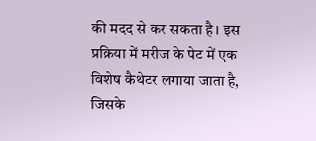की मदद से कर सकता है। इस प्रक्रिया में मरीज के पेट में एक विशेष कैथेटर लगाया जाता है, जिसके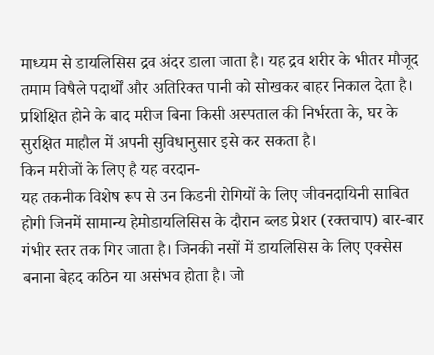माध्यम से डायलिसिस द्रव अंदर डाला जाता है। यह द्रव शरीर के भीतर मौजूद तमाम विषैले पदार्थों और अतिरिक्त पानी को सोखकर बाहर निकाल देता है। प्रशिक्षित होने के बाद मरीज बिना किसी अस्पताल की निर्भरता के, घर के सुरक्षित माहौल में अपनी सुविधानुसार इसे कर सकता है।
किन मरीजों के लिए है यह वरदान-
यह तकनीक विशेष रूप से उन किडनी रोगियों के लिए जीवनदायिनी साबित होगी जिनमें सामान्य हेमोडायलिसिस के दौरान ब्लड प्रेशर (रक्तचाप) बार-बार गंभीर स्तर तक गिर जाता है। जिनकी नसों में डायलिसिस के लिए एक्सेस बनाना बेहद कठिन या असंभव होता है। जो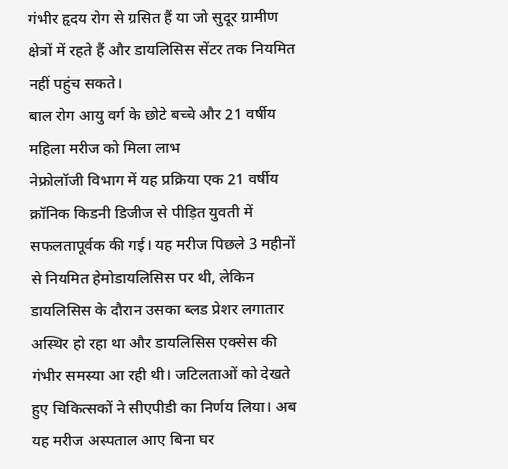गंभीर हृदय रोग से ग्रसित हैं या जो सुदूर ग्रामीण क्षेत्रों में रहते हैं और डायलिसिस सेंटर तक नियमित नहीं पहुंच सकते।
बाल रोग आयु वर्ग के छोटे बच्चे और 21 वर्षीय महिला मरीज को मिला लाभ
नेफ्रोलॉजी विभाग में यह प्रक्रिया एक 21 वर्षीय क्रॉनिक किडनी डिजीज से पीड़ित युवती में सफलतापूर्वक की गई। यह मरीज पिछले 3 महीनों से नियमित हेमोडायलिसिस पर थी, लेकिन डायलिसिस के दौरान उसका ब्लड प्रेशर लगातार अस्थिर हो रहा था और डायलिसिस एक्सेस की गंभीर समस्या आ रही थी। जटिलताओं को देखते हुए चिकित्सकों ने सीएपीडी का निर्णय लिया। अब यह मरीज अस्पताल आए बिना घर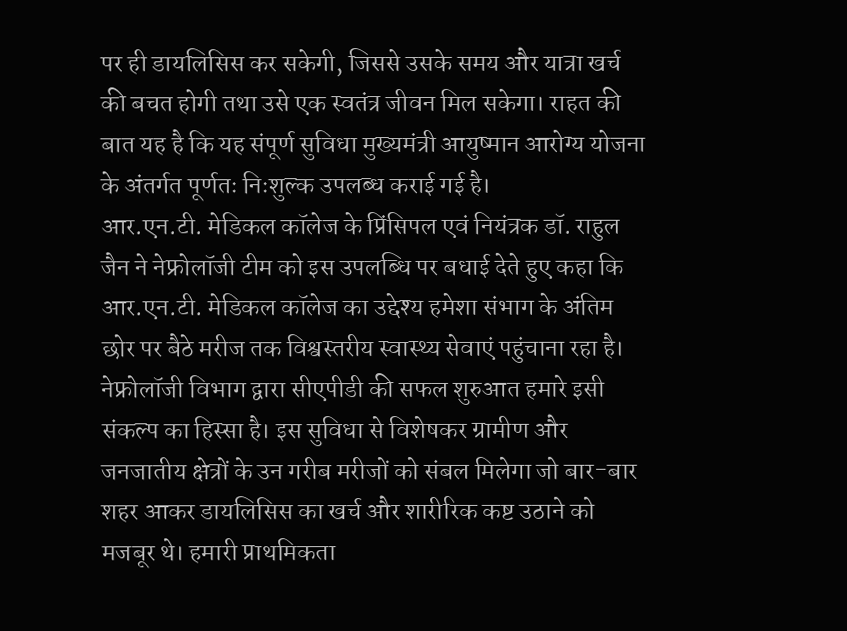पर ही डायलिसिस कर सकेगी, जिससे उसके समय और यात्रा खर्च की बचत होगी तथा उसे एक स्वतंत्र जीवन मिल सकेगा। राहत की बात यह है कि यह संपूर्ण सुविधा मुख्यमंत्री आयुष्मान आरोग्य योजना के अंतर्गत पूर्णतः निःशुल्क उपलब्ध कराई गई है।
आर.एन.टी. मेडिकल कॉलेज के प्रिंसिपल एवं नियंत्रक डॉ. राहुल जैन ने नेफ्रोलॉजी टीम को इस उपलब्धि पर बधाई देते हुए कहा कि आर.एन.टी. मेडिकल कॉलेज का उद्देश्य हमेशा संभाग के अंतिम छोर पर बैठे मरीज तक विश्वस्तरीय स्वास्थ्य सेवाएं पहुंचाना रहा है। नेफ्रोलॉजी विभाग द्वारा सीएपीडी की सफल शुरुआत हमारे इसी संकल्प का हिस्सा है। इस सुविधा से विशेषकर ग्रामीण और जनजातीय क्षेत्रों के उन गरीब मरीजों को संबल मिलेगा जो बार-बार शहर आकर डायलिसिस का खर्च और शारीरिक कष्ट उठाने को मजबूर थे। हमारी प्राथमिकता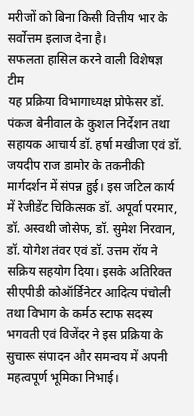मरीजों को बिना किसी वित्तीय भार के सर्वोत्तम इलाज देना है।
सफलता हासिल करने वाली विशेषज्ञ टीम
यह प्रक्रिया विभागाध्यक्ष प्रोफेसर डॉ. पंकज बेनीवाल के कुशल निर्देशन तथा सहायक आचार्य डॉ. हर्षा मखीजा एवं डॉ. जयदीप राज डामोर के तकनीकी मार्गदर्शन में संपन्न हुई। इस जटिल कार्य में रेजीडेंट चिकित्सक डॉ. अपूर्वा परमार, डॉ. अस्वथी जोसेफ, डॉ. सुमेश निरवान, डॉ. योगेश तंवर एवं डॉ. उत्तम रॉय ने सक्रिय सहयोग दिया। इसके अतिरिक्त सीएपीडी कोऑर्डिनेटर आदित्य पंचोली तथा विभाग के कर्मठ स्टाफ सदस्य भगवती एवं विजेंदर ने इस प्रक्रिया के सुचारू संपादन और समन्वय में अपनी महत्वपूर्ण भूमिका निभाई।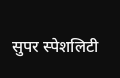सुपर स्पेशलिटी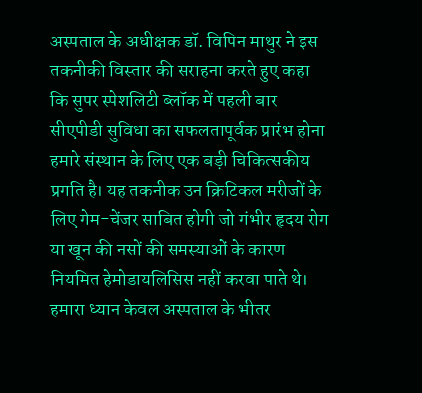अस्पताल के अधीक्षक डॉ. विपिन माथुर ने इस तकनीकी विस्तार की सराहना करते हुए कहा कि सुपर स्पेशलिटी ब्लॉक में पहली बार सीएपीडी सुविधा का सफलतापूर्वक प्रारंभ होना हमारे संस्थान के लिए एक बड़ी चिकित्सकीय प्रगति है। यह तकनीक उन क्रिटिकल मरीजों के लिए गेम-चेंजर साबित होगी जो गंभीर हृदय रोग या खून की नसों की समस्याओं के कारण नियमित हेमोडायलिसिस नहीं करवा पाते थे। हमारा ध्यान केवल अस्पताल के भीतर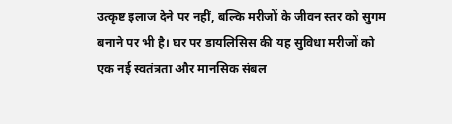उत्कृष्ट इलाज देने पर नहीं, बल्कि मरीजों के जीवन स्तर को सुगम बनाने पर भी है। घर पर डायलिसिस की यह सुविधा मरीजों को एक नई स्वतंत्रता और मानसिक संबल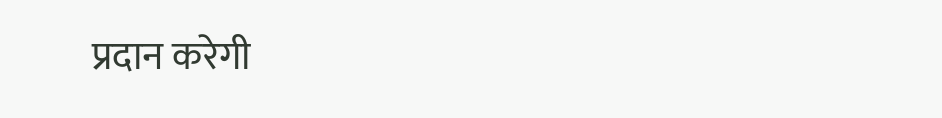प्रदान करेगी